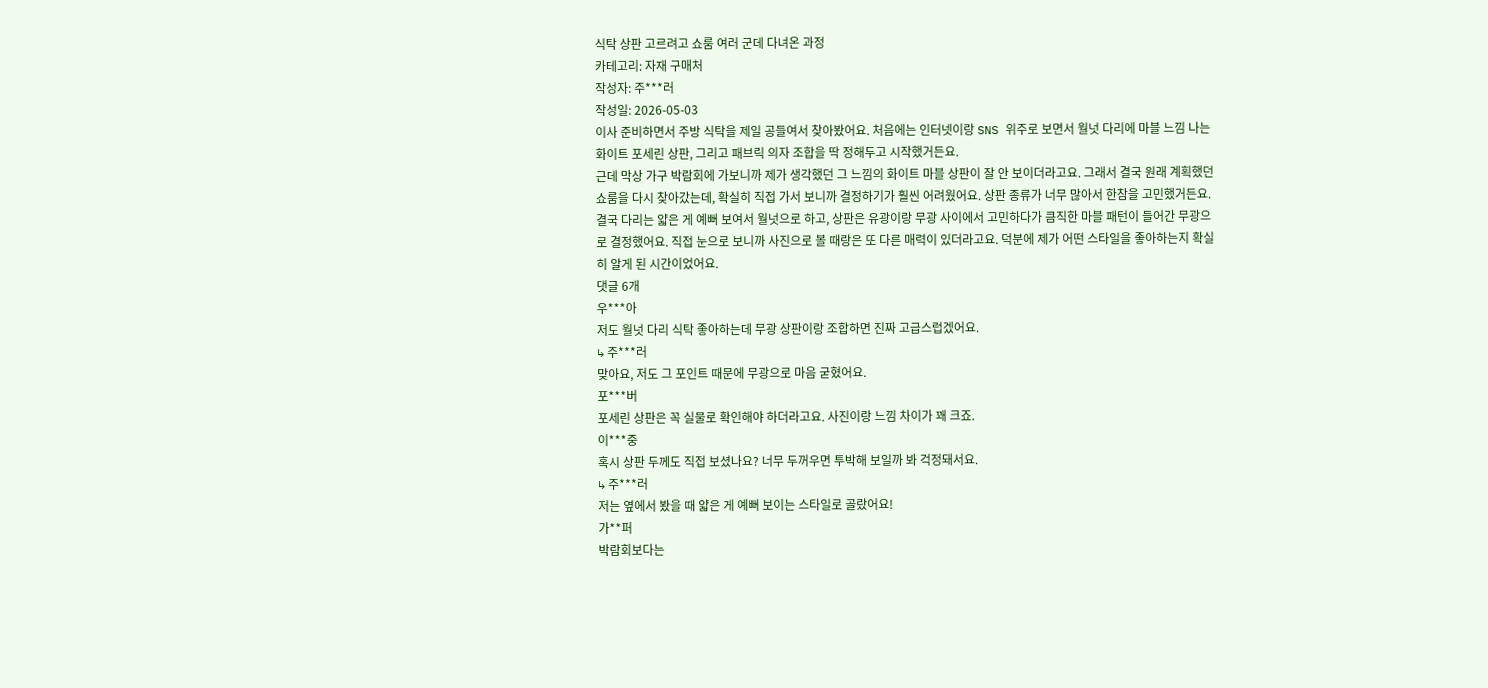식탁 상판 고르려고 쇼룸 여러 군데 다녀온 과정
카테고리: 자재 구매처
작성자: 주***러
작성일: 2026-05-03
이사 준비하면서 주방 식탁을 제일 공들여서 찾아봤어요. 처음에는 인터넷이랑 SNS 위주로 보면서 월넛 다리에 마블 느낌 나는 화이트 포세린 상판, 그리고 패브릭 의자 조합을 딱 정해두고 시작했거든요.
근데 막상 가구 박람회에 가보니까 제가 생각했던 그 느낌의 화이트 마블 상판이 잘 안 보이더라고요. 그래서 결국 원래 계획했던 쇼룸을 다시 찾아갔는데, 확실히 직접 가서 보니까 결정하기가 훨씬 어려웠어요. 상판 종류가 너무 많아서 한참을 고민했거든요.
결국 다리는 얇은 게 예뻐 보여서 월넛으로 하고, 상판은 유광이랑 무광 사이에서 고민하다가 큼직한 마블 패턴이 들어간 무광으로 결정했어요. 직접 눈으로 보니까 사진으로 볼 때랑은 또 다른 매력이 있더라고요. 덕분에 제가 어떤 스타일을 좋아하는지 확실히 알게 된 시간이었어요.
댓글 6개
우***아
저도 월넛 다리 식탁 좋아하는데 무광 상판이랑 조합하면 진짜 고급스럽겠어요.
↳ 주***러
맞아요, 저도 그 포인트 때문에 무광으로 마음 굳혔어요.
포***버
포세린 상판은 꼭 실물로 확인해야 하더라고요. 사진이랑 느낌 차이가 꽤 크죠.
이***중
혹시 상판 두께도 직접 보셨나요? 너무 두꺼우면 투박해 보일까 봐 걱정돼서요.
↳ 주***러
저는 옆에서 봤을 때 얇은 게 예뻐 보이는 스타일로 골랐어요!
가**퍼
박람회보다는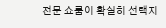전문 쇼룸이 확실히 선택지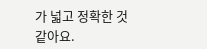가 넓고 정확한 것 같아요.